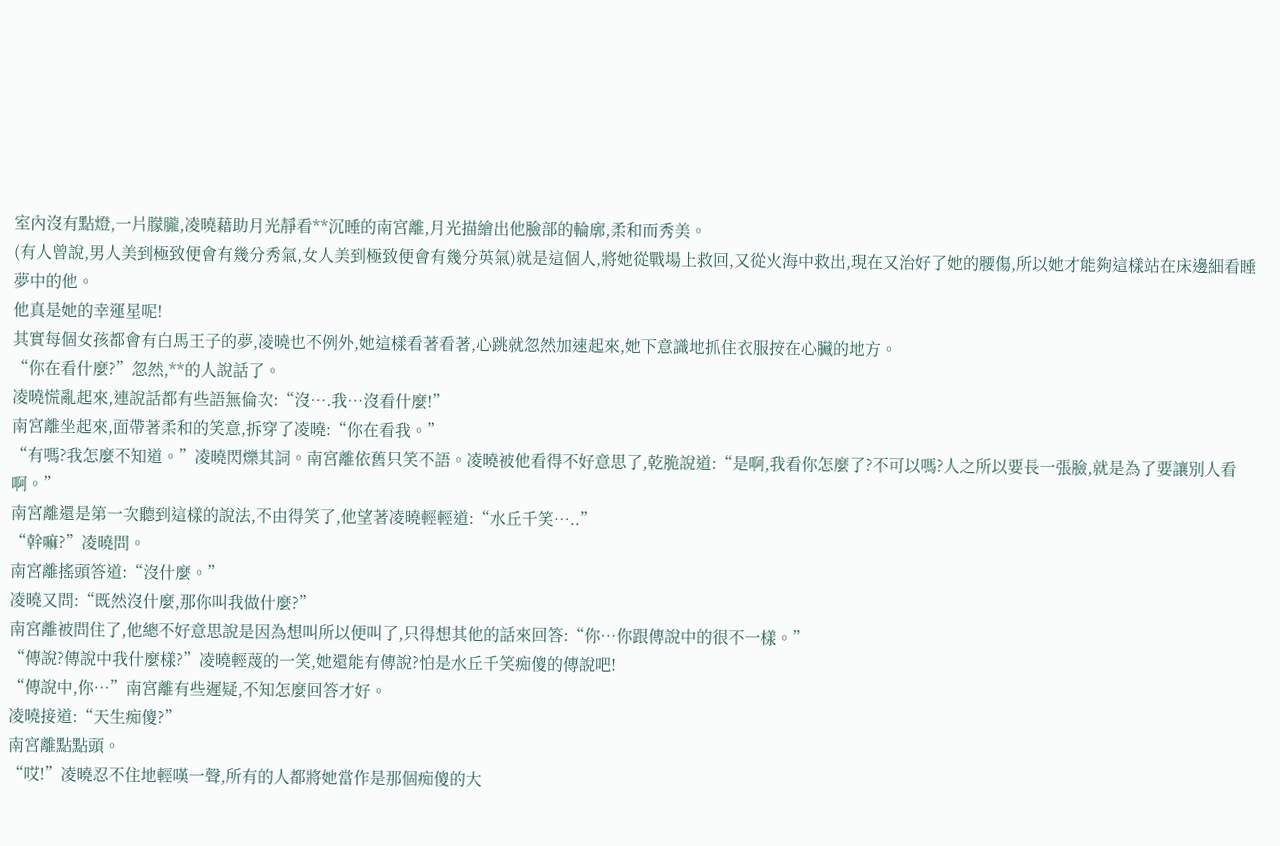室內沒有點燈,一片朦朧,凌曉藉助月光靜看**沉睡的南宮離,月光描繪出他臉部的輪廓,柔和而秀美。
(有人曾說,男人美到極致便會有幾分秀氣,女人美到極致便會有幾分英氣)就是這個人,將她從戰場上救回,又從火海中救出,現在又治好了她的腰傷,所以她才能夠這樣站在床邊細看睡夢中的他。
他真是她的幸運星呢!
其實每個女孩都會有白馬王子的夢,凌曉也不例外,她這樣看著看著,心跳就忽然加速起來,她下意識地抓住衣服按在心臟的地方。
“你在看什麼?”忽然,**的人說話了。
凌曉慌亂起來,連說話都有些語無倫次:“沒….我…沒看什麼!”
南宮離坐起來,面帶著柔和的笑意,拆穿了凌曉:“你在看我。”
“有嗎?我怎麼不知道。”凌曉閃爍其詞。南宮離依舊只笑不語。凌曉被他看得不好意思了,乾脆說道:“是啊,我看你怎麼了?不可以嗎?人之所以要長一張臉,就是為了要讓別人看啊。”
南宮離還是第一次聽到這樣的說法,不由得笑了,他望著凌曉輕輕道:“水丘千笑…..”
“幹嘛?”凌曉問。
南宮離搖頭答道:“沒什麼。”
凌曉又問:“既然沒什麼,那你叫我做什麼?”
南宮離被問住了,他總不好意思說是因為想叫所以便叫了,只得想其他的話來回答:“你…你跟傳說中的很不一樣。”
“傳說?傳說中我什麼樣?”凌曉輕蔑的一笑,她還能有傳說?怕是水丘千笑痴傻的傳說吧!
“傳說中,你…”南宮離有些遲疑,不知怎麼回答才好。
凌曉接道:“天生痴傻?”
南宮離點點頭。
“哎!”凌曉忍不住地輕嘆一聲,所有的人都將她當作是那個痴傻的大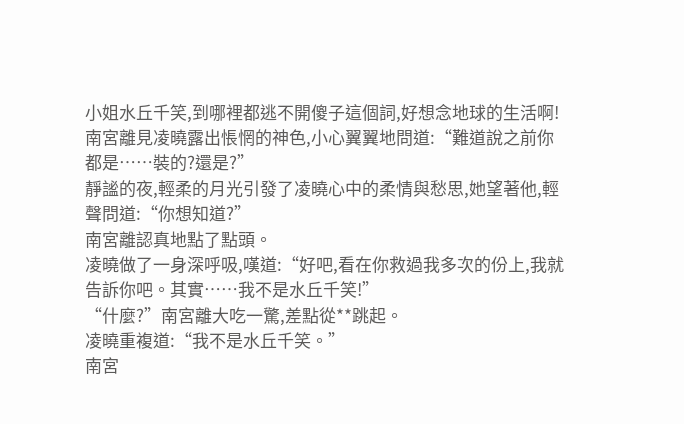小姐水丘千笑,到哪裡都逃不開傻子這個詞,好想念地球的生活啊!
南宮離見凌曉露出悵惘的神色,小心翼翼地問道:“難道說之前你都是……裝的?還是?”
靜謐的夜,輕柔的月光引發了凌曉心中的柔情與愁思,她望著他,輕聲問道:“你想知道?”
南宮離認真地點了點頭。
凌曉做了一身深呼吸,嘆道:“好吧,看在你救過我多次的份上,我就告訴你吧。其實……我不是水丘千笑!”
“什麼?”南宮離大吃一驚,差點從**跳起。
凌曉重複道:“我不是水丘千笑。”
南宮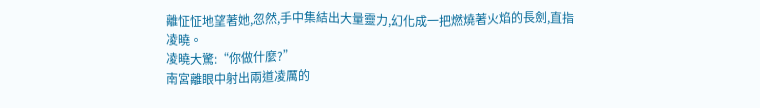離怔怔地望著她,忽然,手中集結出大量靈力,幻化成一把燃燒著火焰的長劍,直指凌曉。
凌曉大驚:“你做什麼?”
南宮離眼中射出兩道凌厲的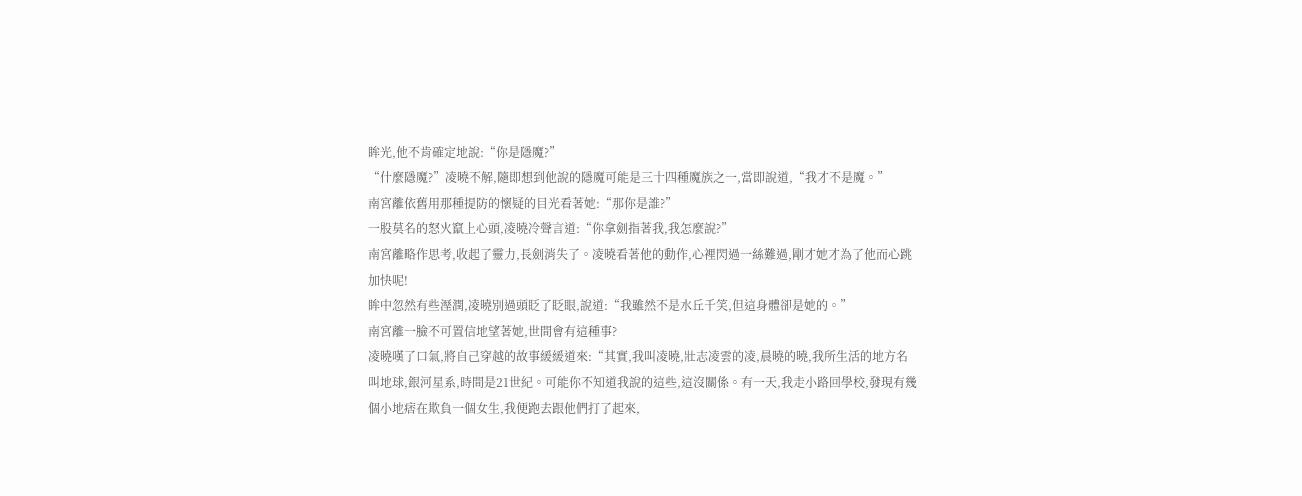眸光,他不肯確定地說:“你是隱魔?”
“什麼隱魔?”凌曉不解,隨即想到他說的隱魔可能是三十四種魔族之一,當即說道,“我才不是魔。”
南宮離依舊用那種提防的懷疑的目光看著她:“那你是誰?”
一股莫名的怒火竄上心頭,凌曉冷聲言道:“你拿劍指著我,我怎麼說?”
南宮離略作思考,收起了靈力,長劍消失了。凌曉看著他的動作,心裡閃過一絲難過,剛才她才為了他而心跳加快呢!
眸中忽然有些溼潤,凌曉別過頭眨了眨眼,說道:“我雖然不是水丘千笑,但這身體卻是她的。”
南宮離一臉不可置信地望著她,世間會有這種事?
凌曉嘆了口氣,將自己穿越的故事緩緩道來:“其實,我叫凌曉,壯志凌雲的凌,晨曉的曉,我所生活的地方名叫地球,銀河星系,時間是21世紀。可能你不知道我說的這些,這沒關係。有一天,我走小路回學校,發現有幾個小地痞在欺負一個女生,我便跑去跟他們打了起來,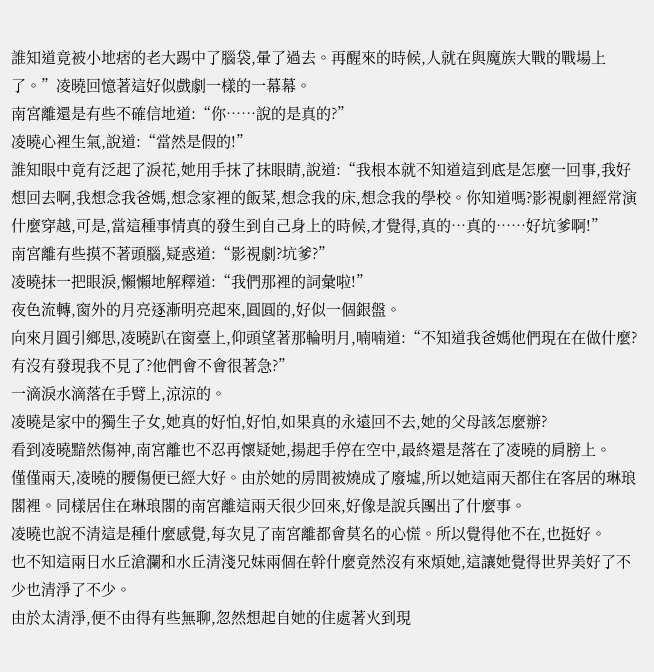誰知道竟被小地痞的老大踢中了腦袋,暈了過去。再醒來的時候,人就在與魔族大戰的戰場上了。”凌曉回憶著這好似戲劇一樣的一幕幕。
南宮離還是有些不確信地道:“你……說的是真的?”
凌曉心裡生氣,說道:“當然是假的!”
誰知眼中竟有泛起了淚花,她用手抹了抹眼睛,說道:“我根本就不知道這到底是怎麼一回事,我好想回去啊,我想念我爸媽,想念家裡的飯菜,想念我的床,想念我的學校。你知道嗎?影視劇裡經常演什麼穿越,可是,當這種事情真的發生到自己身上的時候,才覺得,真的…真的……好坑爹啊!”
南宮離有些摸不著頭腦,疑惑道:“影視劇?坑爹?”
凌曉抹一把眼淚,懶懶地解釋道:“我們那裡的詞彙啦!”
夜色流轉,窗外的月亮逐漸明亮起來,圓圓的,好似一個銀盤。
向來月圓引鄉思,凌曉趴在窗臺上,仰頭望著那輪明月,喃喃道:“不知道我爸媽他們現在在做什麼?有沒有發現我不見了?他們會不會很著急?”
一滴淚水滴落在手臂上,涼涼的。
凌曉是家中的獨生子女,她真的好怕,好怕,如果真的永遠回不去,她的父母該怎麼辦?
看到凌曉黯然傷神,南宮離也不忍再懷疑她,揚起手停在空中,最終還是落在了凌曉的肩膀上。
僅僅兩天,凌曉的腰傷便已經大好。由於她的房間被燒成了廢墟,所以她這兩天都住在客居的琳琅閣裡。同樣居住在琳琅閣的南宮離這兩天很少回來,好像是說兵團出了什麼事。
凌曉也說不清這是種什麼感覺,每次見了南宮離都會莫名的心慌。所以覺得他不在,也挺好。
也不知這兩日水丘滄瀾和水丘清淺兄妹兩個在幹什麼竟然沒有來煩她,這讓她覺得世界美好了不少也清淨了不少。
由於太清淨,便不由得有些無聊,忽然想起自她的住處著火到現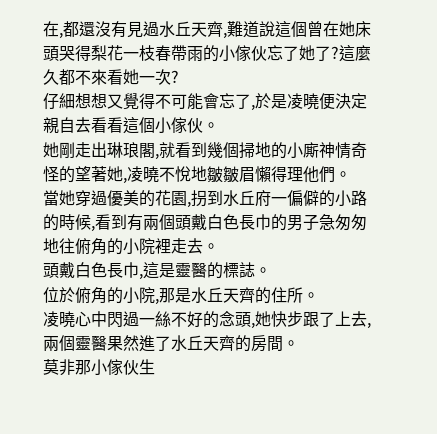在,都還沒有見過水丘天齊,難道說這個曾在她床頭哭得梨花一枝春帶雨的小傢伙忘了她了?這麼久都不來看她一次?
仔細想想又覺得不可能會忘了,於是凌曉便決定親自去看看這個小傢伙。
她剛走出琳琅閣,就看到幾個掃地的小廝神情奇怪的望著她,凌曉不悅地皺皺眉懶得理他們。
當她穿過優美的花園,拐到水丘府一偏僻的小路的時候,看到有兩個頭戴白色長巾的男子急匆匆地往俯角的小院裡走去。
頭戴白色長巾,這是靈醫的標誌。
位於俯角的小院,那是水丘天齊的住所。
凌曉心中閃過一絲不好的念頭,她快步跟了上去,兩個靈醫果然進了水丘天齊的房間。
莫非那小傢伙生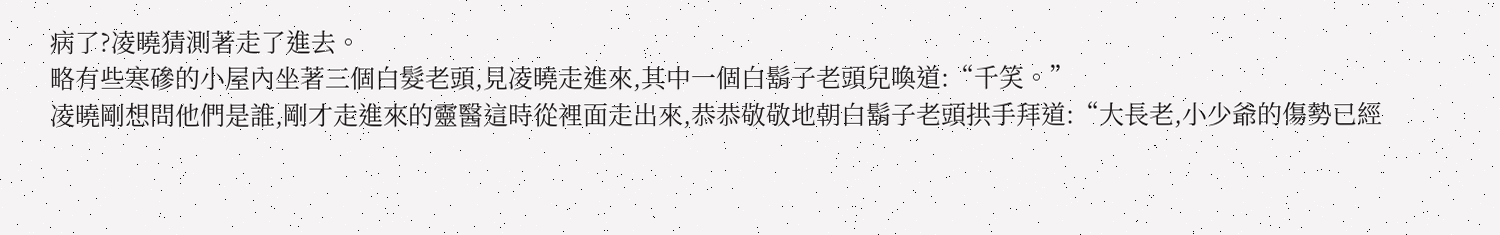病了?凌曉猜測著走了進去。
略有些寒磣的小屋內坐著三個白髮老頭,見凌曉走進來,其中一個白鬍子老頭兒喚道:“千笑。”
凌曉剛想問他們是誰,剛才走進來的靈醫這時從裡面走出來,恭恭敬敬地朝白鬍子老頭拱手拜道:“大長老,小少爺的傷勢已經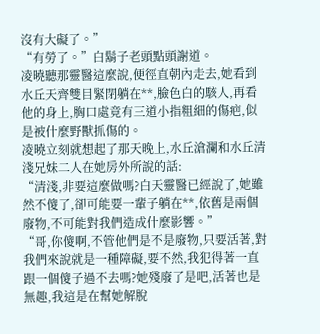沒有大礙了。”
“有勞了。”白鬍子老頭點頭謝道。
凌曉聽那靈醫這麼說,便徑直朝內走去,她看到水丘天齊雙目緊閉躺在**,臉色白的駭人,再看他的身上,胸口處竟有三道小指粗細的傷疤,似是被什麼野獸抓傷的。
凌曉立刻就想起了那天晚上,水丘滄瀾和水丘清淺兄妹二人在她房外所說的話:
“清淺,非要這麼做嗎?白天靈醫已經說了,她雖然不傻了,卻可能要一輩子躺在**,依舊是兩個廢物,不可能對我們造成什麼影響。”
“哥,你傻啊,不管他們是不是廢物,只要活著,對我們來說就是一種障礙,要不然,我犯得著一直跟一個傻子過不去嗎?她殘廢了是吧,活著也是無趣,我這是在幫她解脫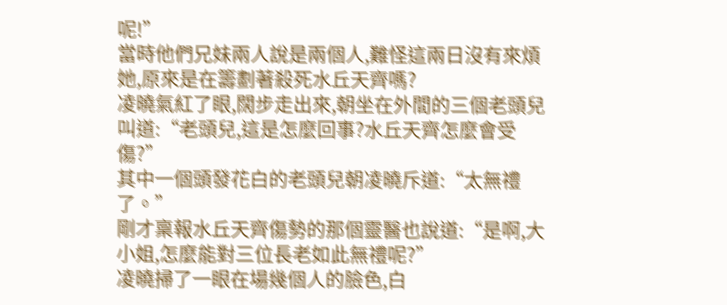呢!”
當時他們兄妹兩人說是兩個人,難怪這兩日沒有來煩她,原來是在籌劃著殺死水丘天齊嗎?
凌曉氣紅了眼,闊步走出來,朝坐在外間的三個老頭兒叫道:“老頭兒,這是怎麼回事?水丘天齊怎麼會受傷?”
其中一個頭發花白的老頭兒朝凌曉斥道:“太無禮了。”
剛才稟報水丘天齊傷勢的那個靈醫也說道:“是啊,大小姐,怎麼能對三位長老如此無禮呢?”
凌曉掃了一眼在場幾個人的臉色,白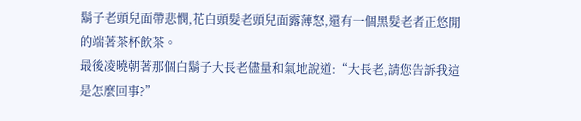鬍子老頭兒面帶悲憫,花白頭髮老頭兒面露薄怒,還有一個黑髮老者正悠閒的端著茶杯飲茶。
最後凌曉朝著那個白鬍子大長老儘量和氣地說道:“大長老,請您告訴我這是怎麼回事?”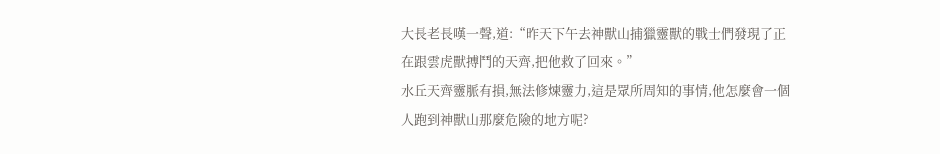大長老長嘆一聲,道:“昨天下午去神獸山捕獵靈獸的戰士們發現了正在跟雲虎獸搏鬥的天齊,把他救了回來。”
水丘天齊靈脈有損,無法修煉靈力,這是眾所周知的事情,他怎麼會一個人跑到神獸山那麼危險的地方呢?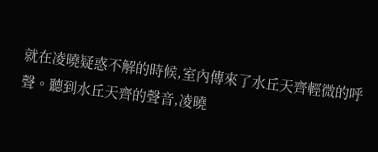就在凌曉疑惑不解的時候,室內傳來了水丘天齊輕微的呼聲。聽到水丘天齊的聲音,凌曉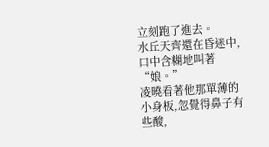立刻跑了進去。
水丘天齊還在昏迷中,口中含糊地叫著“娘。”
凌曉看著他那單薄的小身板,忽覺得鼻子有些酸,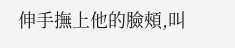伸手撫上他的臉頰,叫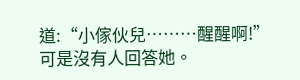道:“小傢伙兒………醒醒啊!”
可是沒有人回答她。